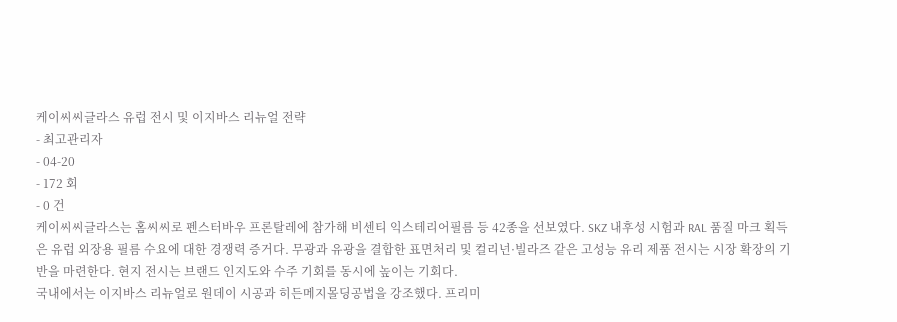케이씨씨글라스 유럽 전시 및 이지바스 리뉴얼 전략
- 최고관리자
- 04-20
- 172 회
- 0 건
케이씨씨글라스는 홈씨씨로 펜스터바우 프론탈레에 참가해 비센티 익스테리어필름 등 42종을 선보였다. SKZ 내후성 시험과 RAL 품질 마크 획득은 유럽 외장용 필름 수요에 대한 경쟁력 증거다. 무광과 유광을 결합한 표면처리 및 컬리넌·빌라즈 같은 고성능 유리 제품 전시는 시장 확장의 기반을 마련한다. 현지 전시는 브랜드 인지도와 수주 기회를 동시에 높이는 기회다.
국내에서는 이지바스 리뉴얼로 원데이 시공과 히든메지몰딩공법을 강조했다. 프리미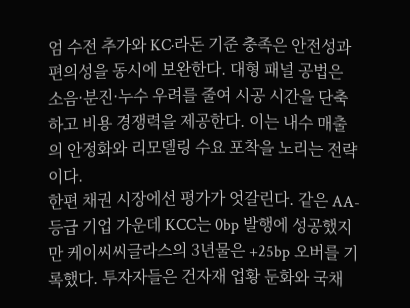엄 수전 추가와 KC·라돈 기준 충족은 안전성과 편의성을 동시에 보완한다. 대형 패널 공법은 소음·분진·누수 우려를 줄여 시공 시간을 단축하고 비용 경쟁력을 제공한다. 이는 내수 매출의 안정화와 리모델링 수요 포착을 노리는 전략이다.
한편 채권 시장에선 평가가 엇갈린다. 같은 AA- 등급 기업 가운데 KCC는 0bp 발행에 성공했지만 케이씨씨글라스의 3년물은 +25bp 오버를 기록했다. 투자자들은 건자재 업황 둔화와 국채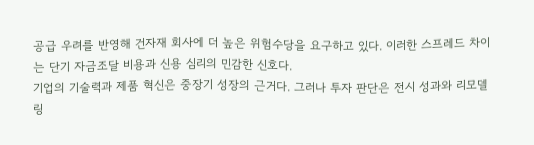공급 우려를 반영해 건자재 회사에 더 높은 위험수당을 요구하고 있다. 이러한 스프레드 차이는 단기 자금조달 비용과 신용 심리의 민감한 신호다.
기업의 기술력과 제품 혁신은 중장기 성장의 근거다. 그러나 투자 판단은 전시 성과와 리모델링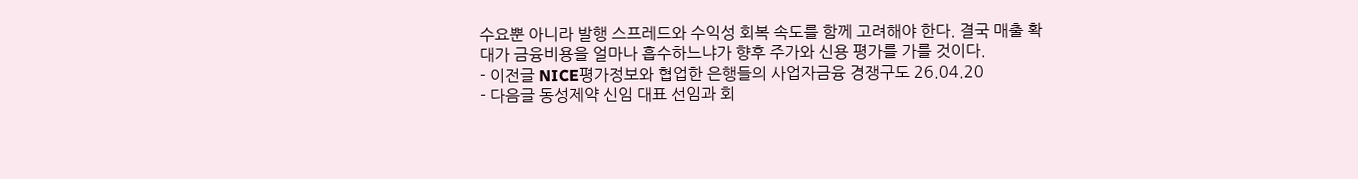수요뿐 아니라 발행 스프레드와 수익성 회복 속도를 함께 고려해야 한다. 결국 매출 확대가 금융비용을 얼마나 흡수하느냐가 향후 주가와 신용 평가를 가를 것이다.
- 이전글 NICE평가정보와 협업한 은행들의 사업자금융 경쟁구도 26.04.20
- 다음글 동성제약 신임 대표 선임과 회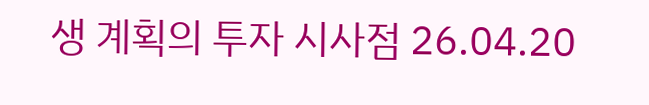생 계획의 투자 시사점 26.04.20